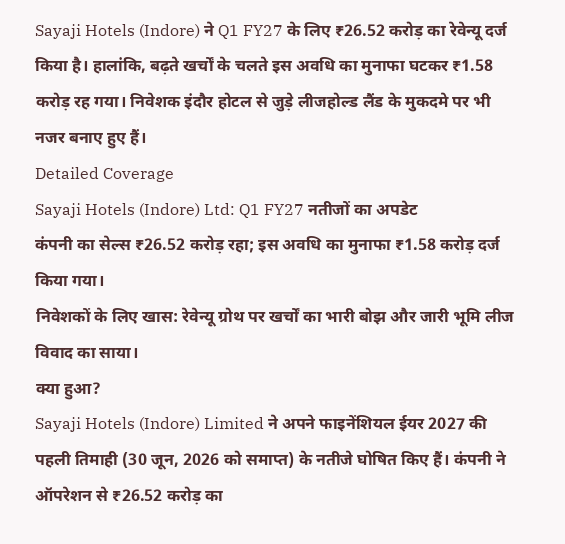Sayaji Hotels (Indore) ने Q1 FY27 के लिए ₹26.52 करोड़ का रेवेन्यू दर्ज किया है। हालांकि, बढ़ते खर्चों के चलते इस अवधि का मुनाफा घटकर ₹1.58 करोड़ रह गया। निवेशक इंदौर होटल से जुड़े लीजहोल्ड लैंड के मुकदमे पर भी नजर बनाए हुए हैं।
Detailed Coverage
Sayaji Hotels (Indore) Ltd: Q1 FY27 नतीजों का अपडेट
कंपनी का सेल्स ₹26.52 करोड़ रहा; इस अवधि का मुनाफा ₹1.58 करोड़ दर्ज किया गया।
निवेशकों के लिए खास: रेवेन्यू ग्रोथ पर खर्चों का भारी बोझ और जारी भूमि लीज विवाद का साया।
क्या हुआ?
Sayaji Hotels (Indore) Limited ने अपने फाइनेंशियल ईयर 2027 की पहली तिमाही (30 जून, 2026 को समाप्त) के नतीजे घोषित किए हैं। कंपनी ने ऑपरेशन से ₹26.52 करोड़ का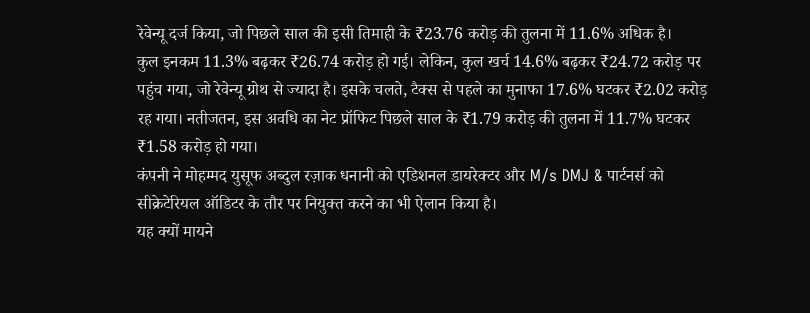रेवेन्यू दर्ज किया, जो पिछले साल की इसी तिमाही के ₹23.76 करोड़ की तुलना में 11.6% अधिक है।
कुल इनकम 11.3% बढ़कर ₹26.74 करोड़ हो गई। लेकिन, कुल खर्च 14.6% बढ़कर ₹24.72 करोड़ पर पहुंच गया, जो रेवेन्यू ग्रोथ से ज्यादा है। इसके चलते, टैक्स से पहले का मुनाफा 17.6% घटकर ₹2.02 करोड़ रह गया। नतीजतन, इस अवधि का नेट प्रॉफिट पिछले साल के ₹1.79 करोड़ की तुलना में 11.7% घटकर ₹1.58 करोड़ हो गया।
कंपनी ने मोहम्मद युसूफ अब्दुल रज़ाक धनानी को एडिशनल डायरेक्टर और M/s DMJ & पार्टनर्स को सीक्रेटेरियल ऑडिटर के तौर पर नियुक्त करने का भी ऐलान किया है।
यह क्यों मायने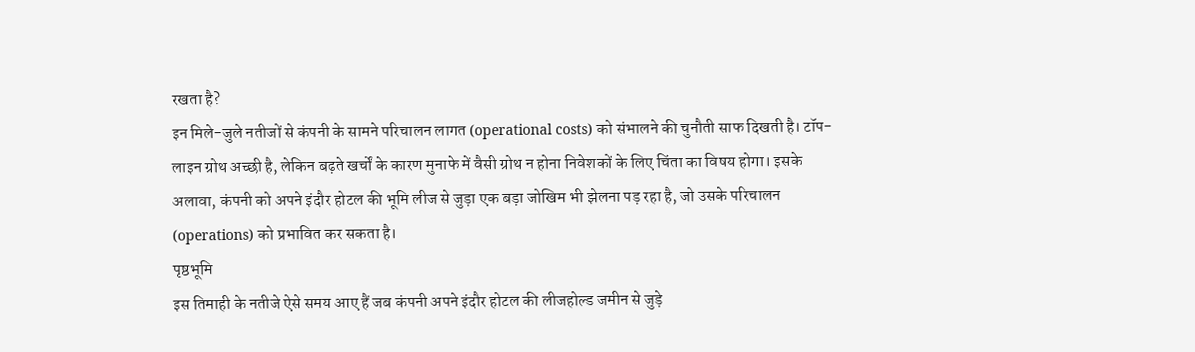रखता है?
इन मिले-जुले नतीजों से कंपनी के सामने परिचालन लागत (operational costs) को संभालने की चुनौती साफ दिखती है। टॉप-लाइन ग्रोथ अच्छी है, लेकिन बढ़ते खर्चों के कारण मुनाफे में वैसी ग्रोथ न होना निवेशकों के लिए चिंता का विषय होगा। इसके अलावा, कंपनी को अपने इंदौर होटल की भूमि लीज से जुड़ा एक बड़ा जोखिम भी झेलना पड़ रहा है, जो उसके परिचालन (operations) को प्रभावित कर सकता है।
पृष्ठभूमि
इस तिमाही के नतीजे ऐसे समय आए हैं जब कंपनी अपने इंदौर होटल की लीजहोल्ड जमीन से जुड़े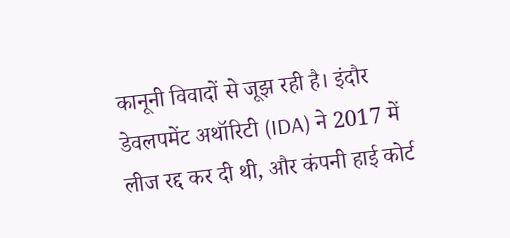कानूनी विवादों से जूझ रही है। इंदौर डेवलपमेंट अथॉरिटी (IDA) ने 2017 में लीज रद्द कर दी थी, और कंपनी हाई कोर्ट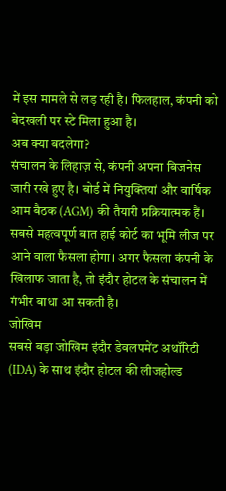में इस मामले से लड़ रही है। फिलहाल, कंपनी को बेदखली पर स्टे मिला हुआ है।
अब क्या बदलेगा?
संचालन के लिहाज़ से, कंपनी अपना बिजनेस जारी रखे हुए है। बोर्ड में नियुक्तियां और वार्षिक आम बैठक (AGM) की तैयारी प्रक्रियात्मक हैं। सबसे महत्वपूर्ण बात हाई कोर्ट का भूमि लीज पर आने वाला फैसला होगा। अगर फैसला कंपनी के खिलाफ जाता है, तो इंदौर होटल के संचालन में गंभीर बाधा आ सकती है।
जोखिम
सबसे बड़ा जोखिम इंदौर डेवलपमेंट अथॉरिटी (IDA) के साथ इंदौर होटल की लीजहोल्ड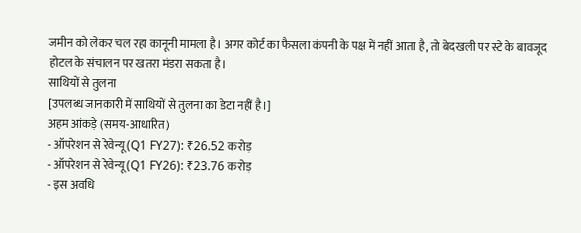जमीन को लेकर चल रहा कानूनी मामला है। अगर कोर्ट का फैसला कंपनी के पक्ष में नहीं आता है, तो बेदखली पर स्टे के बावजूद होटल के संचालन पर खतरा मंडरा सकता है।
साथियों से तुलना
[उपलब्ध जानकारी में साथियों से तुलना का डेटा नहीं है।]
अहम आंकड़े (समय-आधारित)
- ऑपरेशन से रेवेन्यू (Q1 FY27): ₹26.52 करोड़
- ऑपरेशन से रेवेन्यू (Q1 FY26): ₹23.76 करोड़
- इस अवधि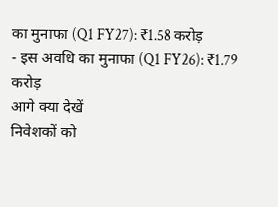का मुनाफा (Q1 FY27): ₹1.58 करोड़
- इस अवधि का मुनाफा (Q1 FY26): ₹1.79 करोड़
आगे क्या देखें
निवेशकों को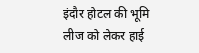इंदौर होटल की भूमि लीज को लेकर हाई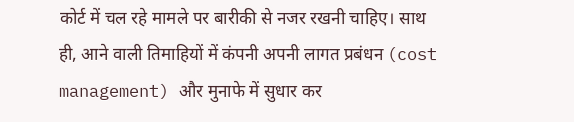कोर्ट में चल रहे मामले पर बारीकी से नजर रखनी चाहिए। साथ ही, आने वाली तिमाहियों में कंपनी अपनी लागत प्रबंधन (cost management) और मुनाफे में सुधार कर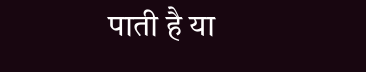पाती है या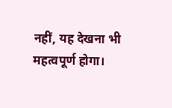नहीं, यह देखना भी महत्वपूर्ण होगा।